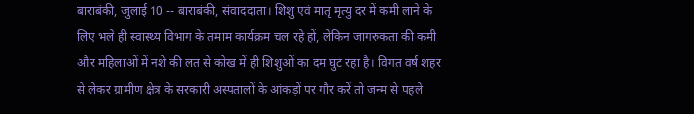बाराबंकी, जुलाई 10 -- बाराबंकी, संवाददाता। शिशु एवं मातृ मृत्यु दर में कमी लाने के लिए भले ही स्वास्थ्य विभाग के तमाम कार्यक्रम चल रहे हों, लेकिन जागरुकता की कमी और महिलाओं में नशे की लत से कोख में ही शिशुओं का दम घुट रहा है। विगत वर्ष शहर से लेकर ग्रामीण क्षेत्र के सरकारी अस्पतालों के आंकड़ों पर गौर करें तो जन्म से पहले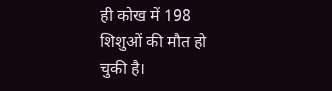ही कोख में 198 शिशुओं की मौत हो चुकी है।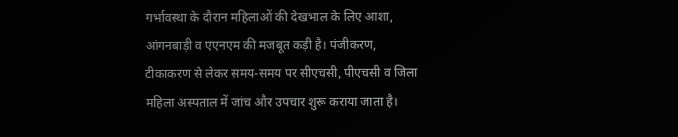गर्भावस्था के दौरान महिलाओं की देखभाल के लिए आशा, आंगनबाड़ी व एएनएम की मजबूत कड़ी है। पंजीकरण, टीकाकरण से लेकर समय-समय पर सीएचसी, पीएचसी व जिला महिला अस्पताल में जांच और उपचार शुरू कराया जाता है।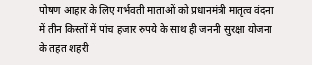पोषण आहार के लिए गर्भवती माताओं को प्रधानमंत्री मातृत्व वंदना में तीन किस्तों में पांच हजार रुपये के साथ ही जननी सुरक्षा योजना के तहत शहरी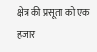क्षेत्र की प्रसूता को एक हजार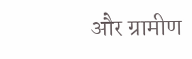और ग्रामीण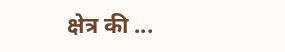क्षेत्र की ...